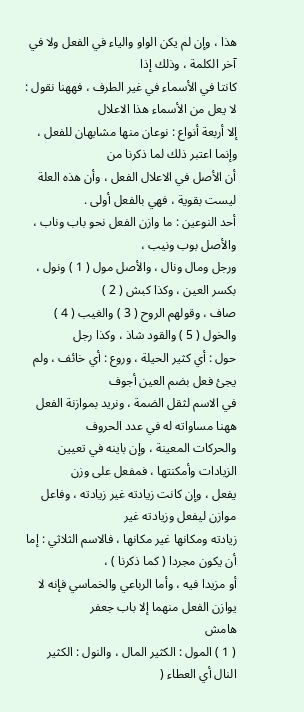هذا ، وإن لم يكن الواو والياء في الفعل ولا في آخر الكلمة ، وذلك إذا
كانتا في الأسماء في غير الطرف ، فههنا نقول : لا يعل من الأسماء هذا الاعلال
إلا أربعة أنواع : نوعان منها مشابهان للفعل ، وإنما اعتبر ذلك لما ذكرنا من
أن الأصل في الاعلال الفعل ، وأن هذه العلة ليست بقوية ، فهي بالفعل أولى .
أحد النوعين : ما وازن الفعل نحو باب وناب ، والأصل بوب ونيب ،
ورجل ومال ونال ، والأصل مول ( 1 ) ونول ، بكسر العين ، وكذا كبش ( 2 )
صاف ، وقولهم الروح ( 3 ) والغيب ( 4 ) والخول ( 5 ) والقود شاذ ، وكذا رجل
حول : أي كثير الحيلة ، وروع : أي خائف ، ولم يجئ فعل بضم العين أجوف
في الاسم لثقل الضمة ، ونريد بموازنة الفعل ههنا مساواته له في عدد الحروف
والحركات المعينة ، وإن باينه في تعيين الزيادات وأمكنتها ، فمفعل على وزن
يفعل ، وإن كانت زيادته غير زيادته ، وفاعل موازن ليفعل وزيادته غير
زيادته ومكانها غير مكانها ، فالاسم الثلاثي : إما أن يكون مجردا ( كما ذكرنا ) ،
أو مزيدا فيه ، وأما الرباعي والخماسي فإنه لا يوازن الفعل منهما إلا باب جعفر
هامش
( 1 ) المول : الكثير المال ، والنول : الكثير النال أي العطاء (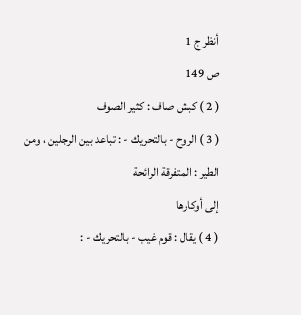أنظر ج 1
ص 149
( 2 ) كبش صاف : كثير الصوف
( 3 ) الروح - بالتحريك - : تباعد بين الرجلين ، ومن الطير : المتفرقة الرائحة
إلى أوكارها
( 4 ) يقال : قوم غيب - بالتحريك - :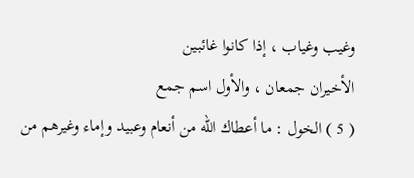وغيب وغياب ، إذا كانوا غائبين
الأخيران جمعان ، والأول اسم جمع
( 5 ) الخول : ما أعطاك الله من أنعام وعبيد وإماء وغيرهم من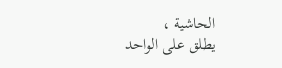الحاشية ،
يطلق على الواحد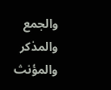والجمع والمذكر والمؤنث